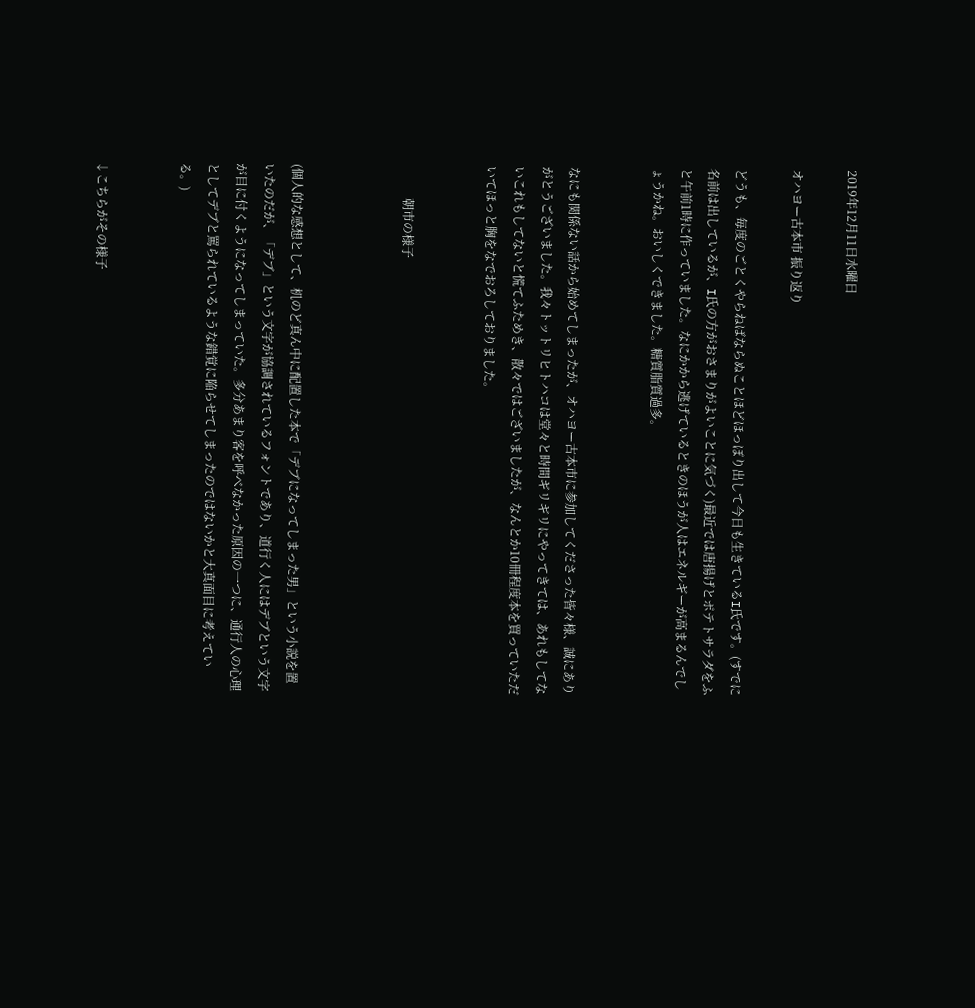2019年12月11日水曜日

オハヨー古本市 振り返り

どうも、毎度のごとくやらねばならぬことほどほっぽり出して今日も生きているI氏です。(すでに名前は出しているが、I氏の方がおさまりがよいことに気づく)最近では唐揚げとポテトサラダをふと午前1時に作っていました。なにかから逃げているときのほうが人はエネルギーが高まるんでしょうかね。おいしくできました。糖質脂質過多。


なにも関係ない話から始めてしまったが、オハヨー古本市に参加してくださった皆々様、誠にありがとうございました。我々トットリヒトハコは堂々と時間ギリギリにやってきては、あれもしてないこれもしてないと慌てふためき、散々ではございましたが、なんとか10冊程度本を買っていただいてほっと胸をなでおろしておりました。


           朝市の様子



(個人的な感想として、机のど真ん中に配置した本で「デブになってしまった男」という小説を置いたのだが、「デブ」という文字が協調されているフォントであり、道行く人にはデブという文字が目に付くようになってしまっていた。多分あまり客を呼べなかった原因の一つに、通行人の心理としてデブと罵られているような錯覚に陥らせてしまったのではないかと大真面目に考えている。)


↓こちらがその様子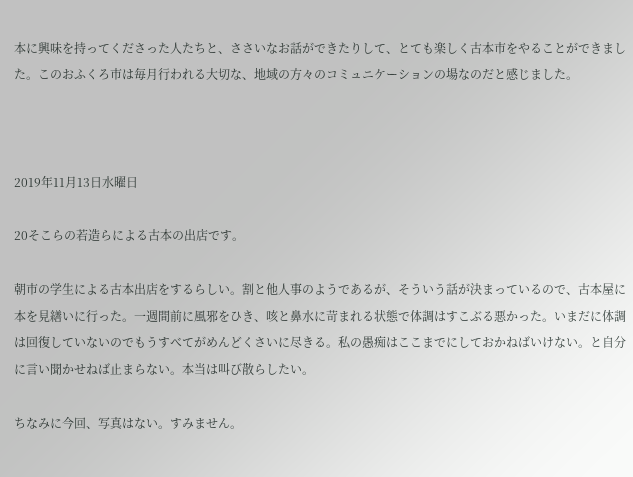本に興味を持ってくださった人たちと、ささいなお話ができたりして、とても楽しく古本市をやることができました。このおふくろ市は毎月行われる大切な、地域の方々のコミュニケーションの場なのだと感じました。



2019年11月13日水曜日

20そこらの若造らによる古本の出店です。

朝市の学生による古本出店をするらしい。割と他人事のようであるが、そういう話が決まっているので、古本屋に本を見繕いに行った。一週間前に風邪をひき、咳と鼻水に苛まれる状態で体調はすこぶる悪かった。いまだに体調は回復していないのでもうすべてがめんどくさいに尽きる。私の愚痴はここまでにしておかねばいけない。と自分に言い聞かせねば止まらない。本当は叫び散らしたい。

ちなみに今回、写真はない。すみません。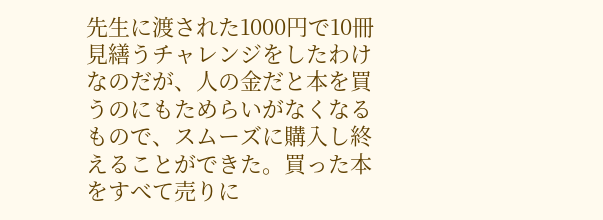先生に渡された1000円で10冊見繕うチャレンジをしたわけなのだが、人の金だと本を買うのにもためらいがなくなるもので、スムーズに購入し終えることができた。買った本をすべて売りに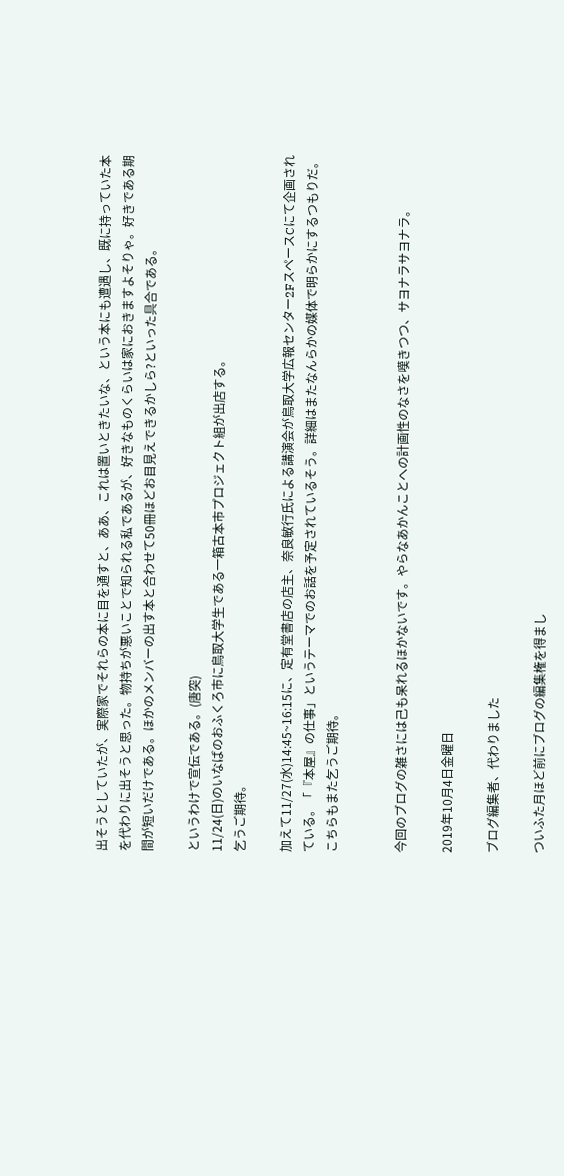出そうとしていたが、実際家でそれらの本に目を通すと、ああ、これは置いときたいな、という本にも遭遇し、既に持っていた本を代わりに出そうと思った。物持ちが悪いことで知られる私であるが、好きなものくらいは家におきますよそりゃ。好きである期間が短いだけである。ほかのメンバーの出す本と合わせて50冊ほどお目見えできるかしら?といった具合である。

というわけで宣伝である。(唐突)
11/24(日)のいなばのおふくろ市に鳥取大学生である一箱古本市プロジェクト組が出店する。
乞うご期待。

加えて11/27(水)14:45~16:15に、定有堂書店の店主、奈良敏行氏による講演会が鳥取大学広報センター2FスペースCにて企画されている。「『本屋』の仕事」というテーマでのお話を予定されているそう。詳細はまたなんらかの媒体で明らかにするつもりだ。こちらもまた乞うご期待。


今回のブログの雑さには己も呆れるほかないです。やらなあかんことへの計画性のなさを嘆きつつ、サヨナラサヨナラ。

2019年10月4日金曜日

ブログ編集者、代わりました

ついふた月ほど前にブログの編集権を得まし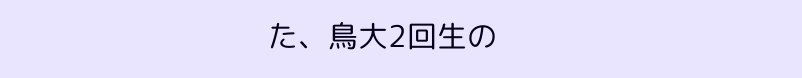た、鳥大2回生の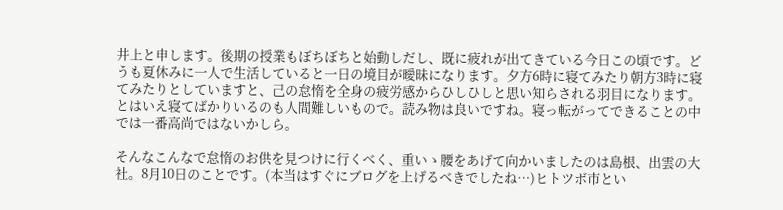井上と申します。後期の授業もぼちぼちと始動しだし、既に疲れが出てきている今日この頃です。どうも夏休みに一人で生活していると一日の境目が曖昧になります。夕方6時に寝てみたり朝方3時に寝てみたりとしていますと、己の怠惰を全身の疲労感からひしひしと思い知らされる羽目になります。とはいえ寝てばかりいるのも人間難しいもので。読み物は良いですね。寝っ転がってできることの中では一番高尚ではないかしら。

そんなこんなで怠惰のお供を見つけに行くべく、重いゝ腰をあげて向かいましたのは島根、出雲の大社。8月10日のことです。(本当はすぐにブログを上げるべきでしたね…)ヒトツボ市とい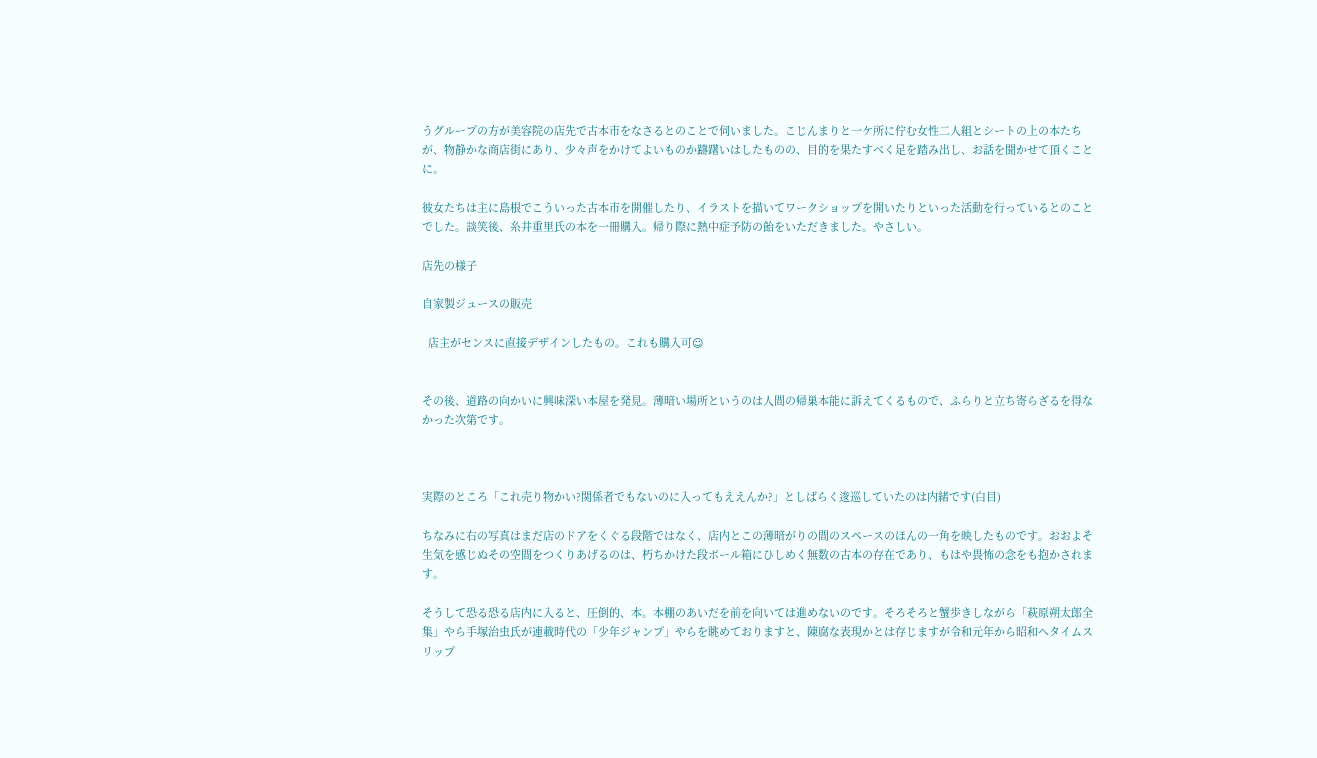うグループの方が美容院の店先で古本市をなさるとのことで伺いました。こじんまりと一ケ所に佇む女性二人組とシートの上の本たちが、物静かな商店街にあり、少々声をかけてよいものか躊躇いはしたものの、目的を果たすべく足を踏み出し、お話を聞かせて頂くことに。

彼女たちは主に島根でこういった古本市を開催したり、イラストを描いてワークショップを開いたりといった活動を行っているとのことでした。談笑後、糸井重里氏の本を一冊購入。帰り際に熱中症予防の飴をいただきました。やさしい。

店先の様子

自家製ジュースの販売

  店主がセンスに直接デザインしたもの。これも購入可☺


その後、道路の向かいに興味深い本屋を発見。薄暗い場所というのは人間の帰巣本能に訴えてくるもので、ふらりと立ち寄らざるを得なかった次第です。



実際のところ「これ売り物かい?関係者でもないのに入ってもええんか?」としばらく逡巡していたのは内緒です(白目)

ちなみに右の写真はまだ店のドアをくぐる段階ではなく、店内とこの薄暗がりの間のスペースのほんの一角を映したものです。おおよそ生気を感じぬその空間をつくりあげるのは、朽ちかけた段ボール箱にひしめく無数の古本の存在であり、もはや畏怖の念をも抱かされます。

そうして恐る恐る店内に入ると、圧倒的、本。本棚のあいだを前を向いては進めないのです。そろそろと蟹歩きしながら「萩原朔太郎全集」やら手塚治虫氏が連載時代の「少年ジャンプ」やらを眺めておりますと、陳腐な表現かとは存じますが令和元年から昭和へタイムスリップ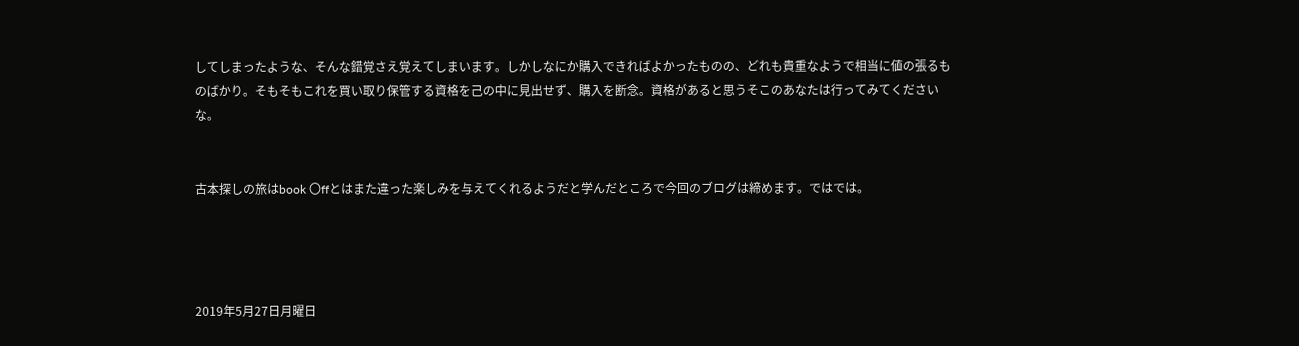してしまったような、そんな錯覚さえ覚えてしまいます。しかしなにか購入できればよかったものの、どれも貴重なようで相当に値の張るものばかり。そもそもこれを買い取り保管する資格を己の中に見出せず、購入を断念。資格があると思うそこのあなたは行ってみてくださいな。


古本探しの旅はbook 〇ffとはまた違った楽しみを与えてくれるようだと学んだところで今回のブログは締めます。ではでは。




2019年5月27日月曜日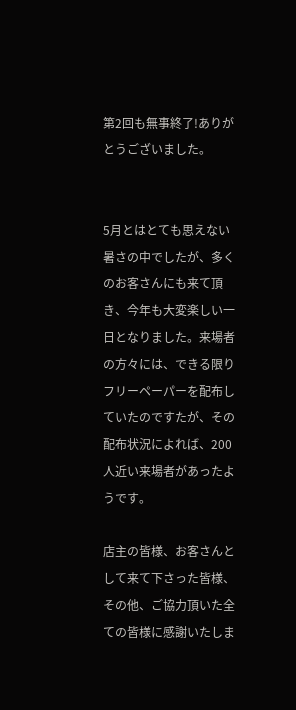第2回も無事終了!ありがとうございました。


5月とはとても思えない暑さの中でしたが、多くのお客さんにも来て頂き、今年も大変楽しい一日となりました。来場者の方々には、できる限りフリーペーパーを配布していたのですたが、その配布状況によれば、200人近い来場者があったようです。

店主の皆様、お客さんとして来て下さった皆様、その他、ご協力頂いた全ての皆様に感謝いたしま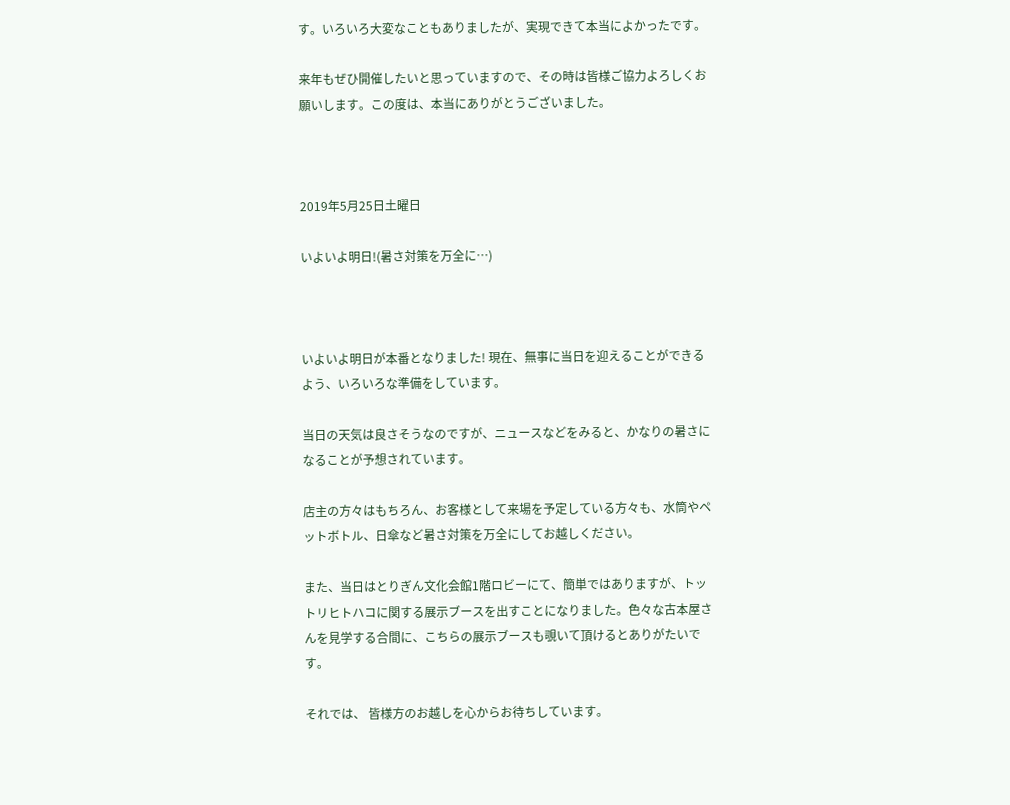す。いろいろ大変なこともありましたが、実現できて本当によかったです。

来年もぜひ開催したいと思っていますので、その時は皆様ご協力よろしくお願いします。この度は、本当にありがとうございました。



2019年5月25日土曜日

いよいよ明日!(暑さ対策を万全に…)



いよいよ明日が本番となりました! 現在、無事に当日を迎えることができるよう、いろいろな準備をしています。

当日の天気は良さそうなのですが、ニュースなどをみると、かなりの暑さになることが予想されています。

店主の方々はもちろん、お客様として来場を予定している方々も、水筒やペットボトル、日傘など暑さ対策を万全にしてお越しください。

また、当日はとりぎん文化会館1階ロビーにて、簡単ではありますが、トットリヒトハコに関する展示ブースを出すことになりました。色々な古本屋さんを見学する合間に、こちらの展示ブースも覗いて頂けるとありがたいです。

それでは、 皆様方のお越しを心からお待ちしています。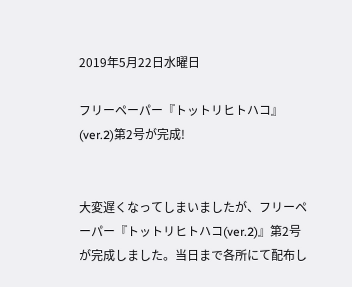2019年5月22日水曜日

フリーペーパー『トットリヒトハコ』(ver.2)第2号が完成!


大変遅くなってしまいましたが、フリーペーパー『トットリヒトハコ(ver.2)』第2号が完成しました。当日まで各所にて配布し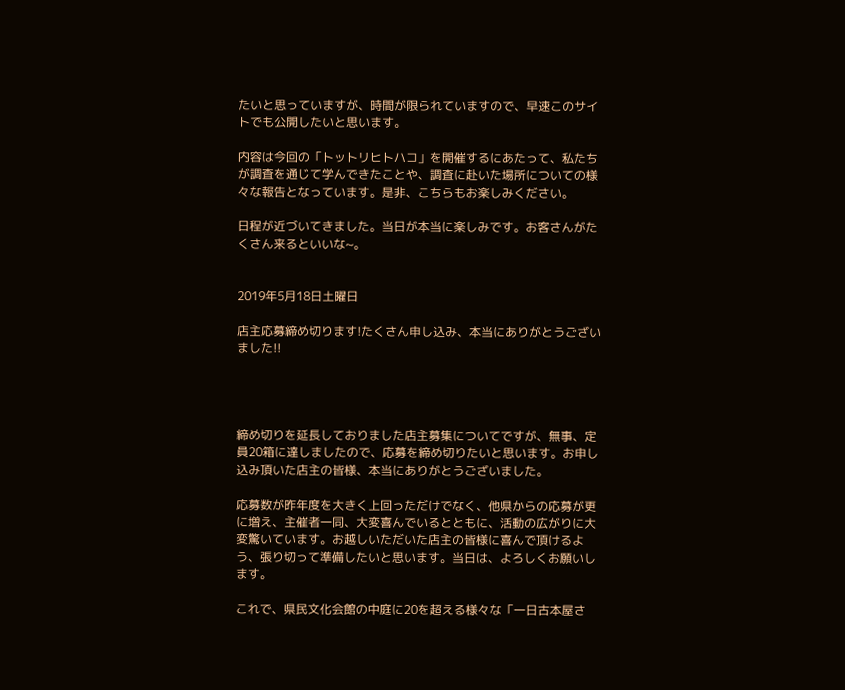たいと思っていますが、時間が限られていますので、早速このサイトでも公開したいと思います。

内容は今回の「トットリヒトハコ」を開催するにあたって、私たちが調査を通じて学んできたことや、調査に赴いた場所についての様々な報告となっています。是非、こちらもお楽しみください。

日程が近づいてきました。当日が本当に楽しみです。お客さんがたくさん来るといいな~。


2019年5月18日土曜日

店主応募締め切ります!たくさん申し込み、本当にありがとうございました!!




締め切りを延長しておりました店主募集についてですが、無事、定員20箱に達しましたので、応募を締め切りたいと思います。お申し込み頂いた店主の皆様、本当にありがとうございました。

応募数が昨年度を大きく上回っただけでなく、他県からの応募が更に増え、主催者一同、大変喜んでいるとともに、活動の広がりに大変驚いています。お越しいただいた店主の皆様に喜んで頂けるよう、張り切って準備したいと思います。当日は、よろしくお願いします。

これで、県民文化会館の中庭に20を超える様々な「一日古本屋さ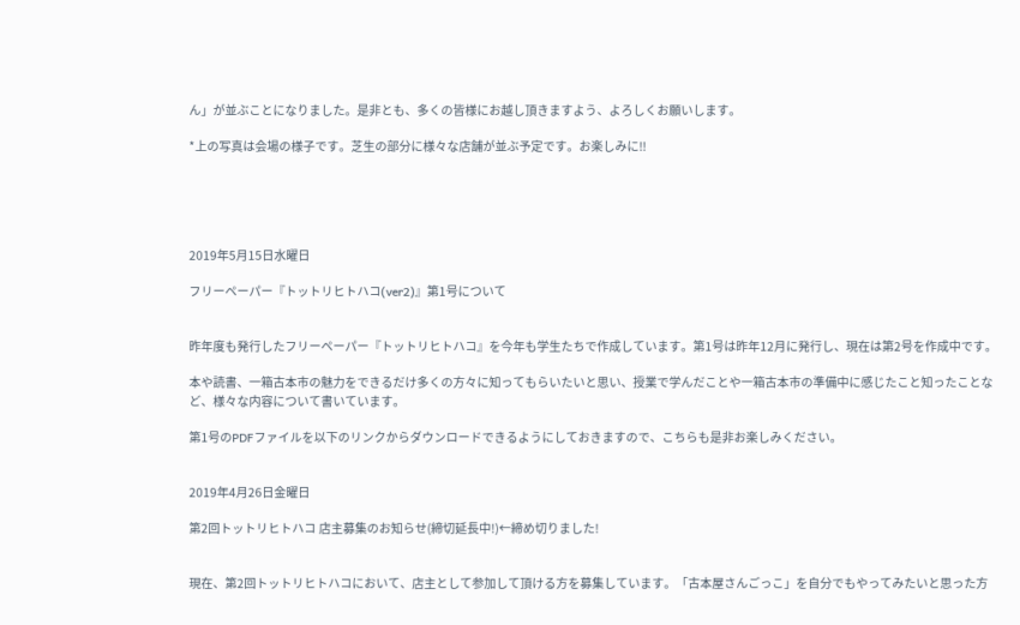ん」が並ぶことになりました。是非とも、多くの皆様にお越し頂きますよう、よろしくお願いします。

*上の写真は会場の様子です。芝生の部分に様々な店舗が並ぶ予定です。お楽しみに‼





2019年5月15日水曜日

フリーペーパー『トットリヒトハコ(ver2)』第1号について


昨年度も発行したフリーペーパー『トットリヒトハコ』を今年も学生たちで作成しています。第1号は昨年12月に発行し、現在は第2号を作成中です。

本や読書、一箱古本市の魅力をできるだけ多くの方々に知ってもらいたいと思い、授業で学んだことや一箱古本市の準備中に感じたこと知ったことなど、様々な内容について書いています。

第1号のPDFファイルを以下のリンクからダウンロードできるようにしておきますので、こちらも是非お楽しみください。


2019年4月26日金曜日

第2回トットリヒトハコ 店主募集のお知らせ(締切延長中!)←締め切りました!


現在、第2回トットリヒトハコにおいて、店主として参加して頂ける方を募集しています。「古本屋さんごっこ」を自分でもやってみたいと思った方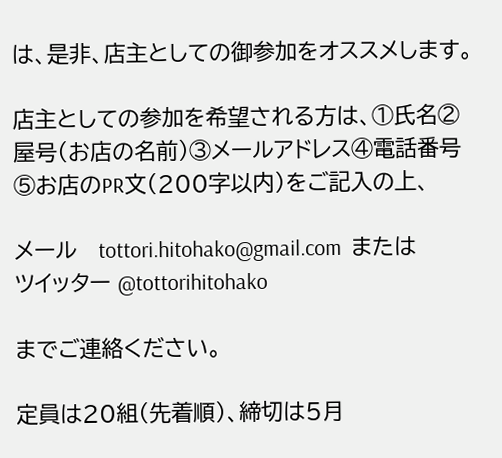は、是非、店主としての御参加をオススメします。

店主としての参加を希望される方は、①氏名②屋号(お店の名前)③メールアドレス④電話番号⑤お店のPR文(200字以内)をご記入の上、

メール   tottori.hitohako@gmail.com  または
ツイッター @tottorihitohako

までご連絡ください。

定員は20組(先着順)、締切は5月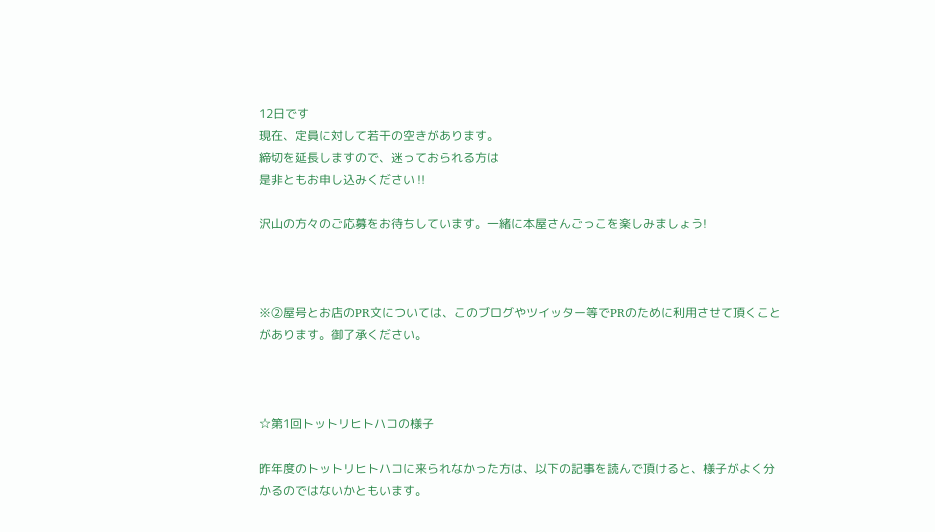12日です
現在、定員に対して若干の空きがあります。
締切を延長しますので、迷っておられる方は
是非ともお申し込みください‼

沢山の方々のご応募をお待ちしています。一緒に本屋さんごっこを楽しみましょう!



※②屋号とお店のPR文については、このブログやツイッター等でPRのために利用させて頂くことがあります。御了承ください。



☆第1回トットリヒトハコの様子

昨年度のトットリヒトハコに来られなかった方は、以下の記事を読んで頂けると、様子がよく分かるのではないかともいます。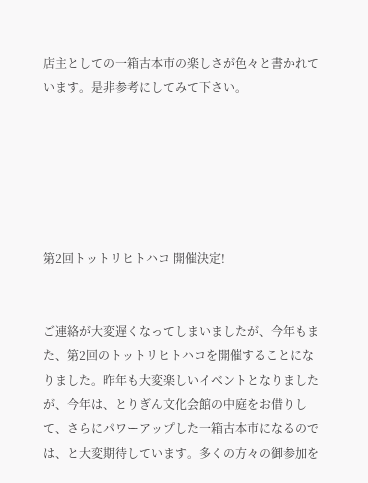店主としての一箱古本市の楽しさが色々と書かれています。是非参考にしてみて下さい。






第2回トットリヒトハコ 開催決定!


ご連絡が大変遅くなってしまいましたが、今年もまた、第2回のトットリヒトハコを開催することになりました。昨年も大変楽しいイベントとなりましたが、今年は、とりぎん文化会館の中庭をお借りして、さらにパワーアップした一箱古本市になるのでは、と大変期待しています。多くの方々の御参加を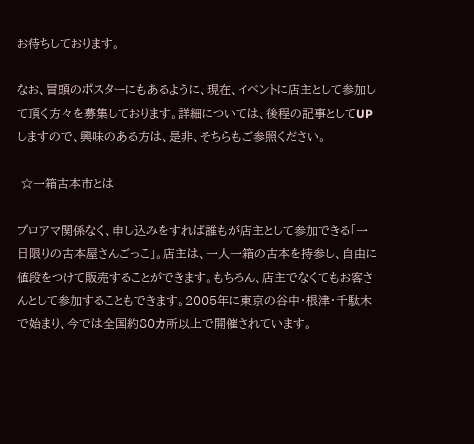お待ちしております。

なお、冒頭のポスターにもあるように、現在、イベントに店主として参加して頂く方々を募集しております。詳細については、後程の記事としてUPしますので、興味のある方は、是非、そちらもご参照ください。

 ☆一箱古本市とは

プロアマ関係なく、申し込みをすれば誰もが店主として参加できる「一日限りの古本屋さんごっこ」。店主は、一人一箱の古本を持参し、自由に値段をつけて販売することができます。もちろん、店主でなくてもお客さんとして参加することもできます。2005年に東京の谷中・根津・千駄木で始まり、今では全国約80カ所以上で開催されています。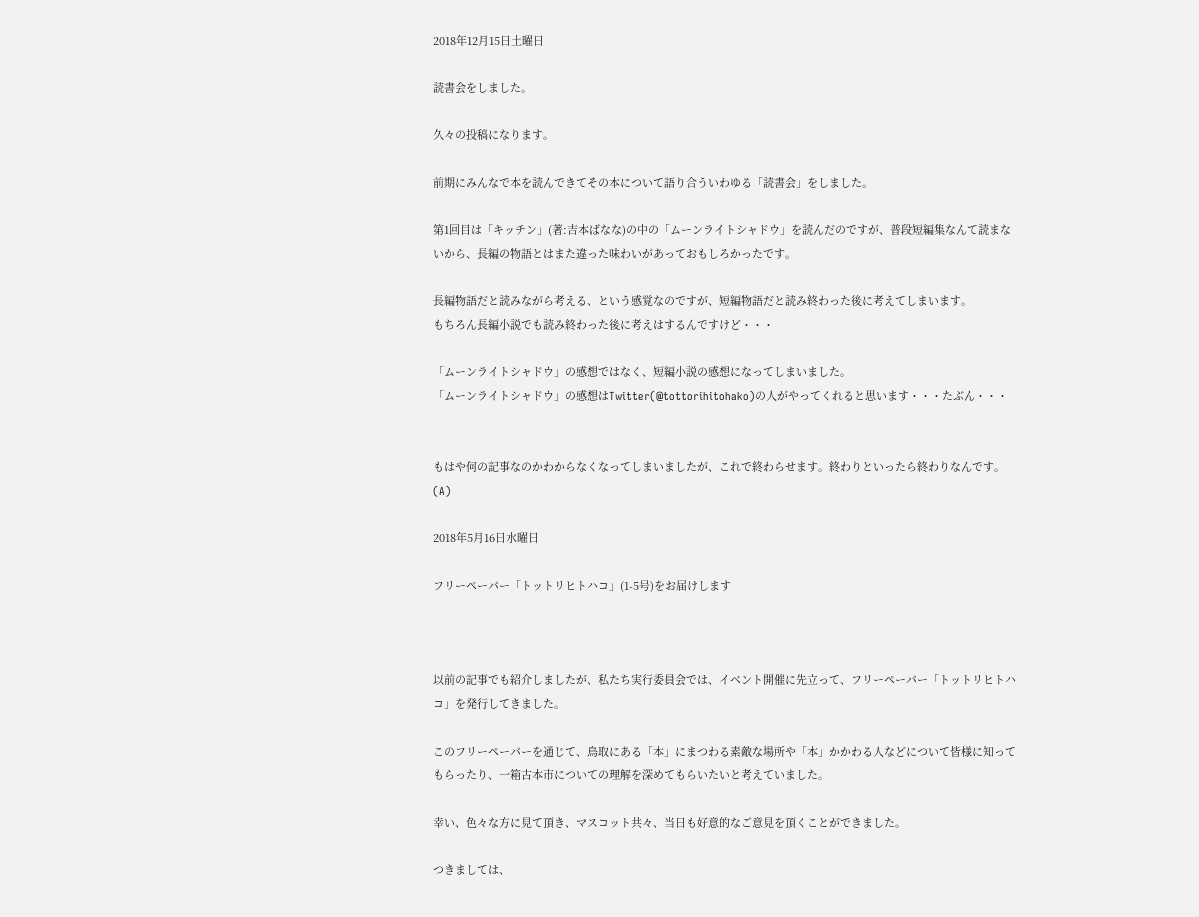2018年12月15日土曜日

読書会をしました。

久々の投稿になります。

前期にみんなで本を読んできてその本について語り合ういわゆる「読書会」をしました。

第1回目は「キッチン」(著:吉本ばなな)の中の「ムーンライトシャドウ」を読んだのですが、普段短編集なんて読まないから、長編の物語とはまた違った味わいがあっておもしろかったです。

長編物語だと読みながら考える、という感覚なのですが、短編物語だと読み終わった後に考えてしまいます。
もちろん長編小説でも読み終わった後に考えはするんですけど・・・

「ムーンライトシャドウ」の感想ではなく、短編小説の感想になってしまいました。
「ムーンライトシャドウ」の感想はTwitter(@tottorihitohako)の人がやってくれると思います・・・たぶん・・・


もはや何の記事なのかわからなくなってしまいましたが、これで終わらせます。終わりといったら終わりなんです。(A)

2018年5月16日水曜日

フリーペーパー「トットリヒトハコ」(1-5号)をお届けします



以前の記事でも紹介しましたが、私たち実行委員会では、イベント開催に先立って、フリーペーパー「トットリヒトハコ」を発行してきました。

このフリーペーパーを通じて、鳥取にある「本」にまつわる素敵な場所や「本」かかわる人などについて皆様に知ってもらったり、一箱古本市についての理解を深めてもらいたいと考えていました。

幸い、色々な方に見て頂き、マスコット共々、当日も好意的なご意見を頂くことができました。

つきましては、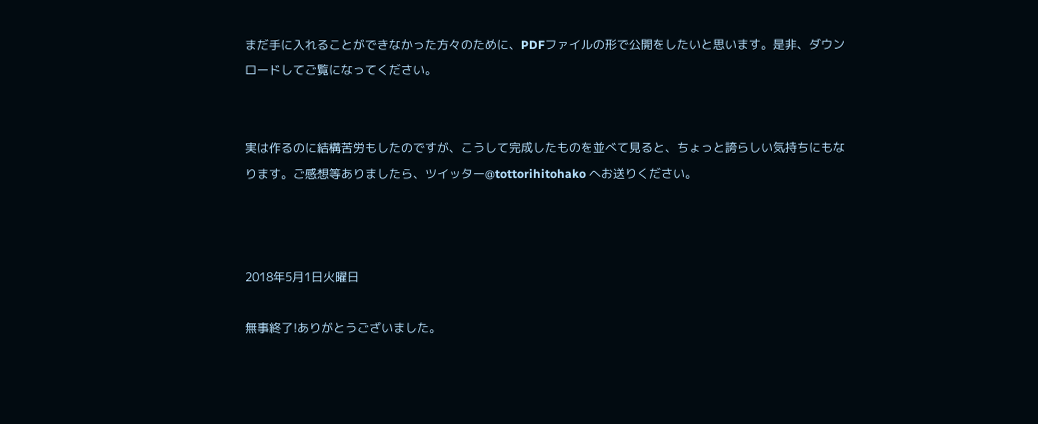まだ手に入れることができなかった方々のために、PDFファイルの形で公開をしたいと思います。是非、ダウンロードしてご覧になってください。


実は作るのに結構苦労もしたのですが、こうして完成したものを並べて見ると、ちょっと誇らしい気持ちにもなります。ご感想等ありましたら、ツイッター@tottorihitohako へお送りください。



2018年5月1日火曜日

無事終了!ありがとうございました。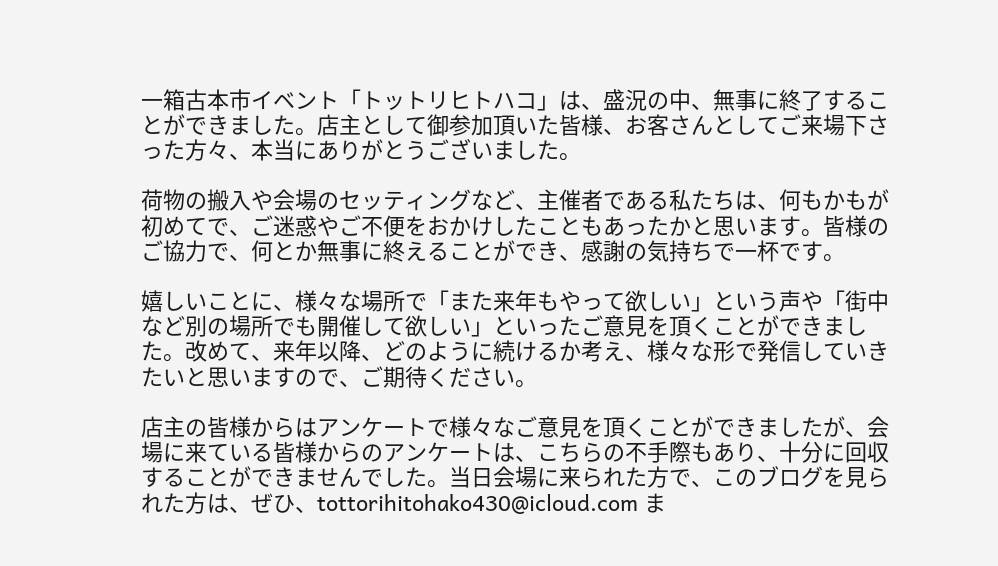一箱古本市イベント「トットリヒトハコ」は、盛況の中、無事に終了することができました。店主として御参加頂いた皆様、お客さんとしてご来場下さった方々、本当にありがとうございました。

荷物の搬入や会場のセッティングなど、主催者である私たちは、何もかもが初めてで、ご迷惑やご不便をおかけしたこともあったかと思います。皆様のご協力で、何とか無事に終えることができ、感謝の気持ちで一杯です。

嬉しいことに、様々な場所で「また来年もやって欲しい」という声や「街中など別の場所でも開催して欲しい」といったご意見を頂くことができました。改めて、来年以降、どのように続けるか考え、様々な形で発信していきたいと思いますので、ご期待ください。

店主の皆様からはアンケートで様々なご意見を頂くことができましたが、会場に来ている皆様からのアンケートは、こちらの不手際もあり、十分に回収することができませんでした。当日会場に来られた方で、このブログを見られた方は、ぜひ、tottorihitohako430@icloud.com ま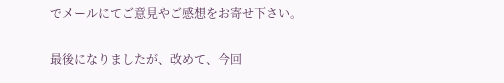でメールにてご意見やご感想をお寄せ下さい。

最後になりましたが、改めて、今回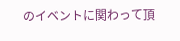のイベントに関わって頂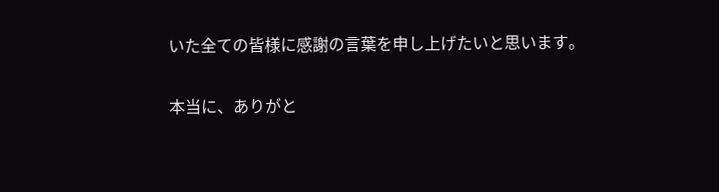いた全ての皆様に感謝の言葉を申し上げたいと思います。

本当に、ありがと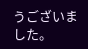うございました。